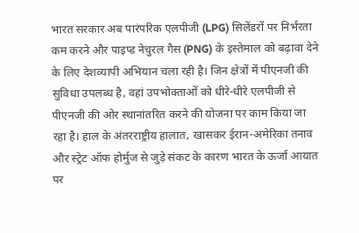भारत सरकार अब पारंपरिक एलपीजी (LPG) सिलेंडरों पर निर्भरता कम करने और पाइप्ड नेचुरल गैस (PNG) के इस्तेमाल को बढ़ावा देने के लिए देशव्यापी अभियान चला रही है। जिन क्षेत्रों में पीएनजी की सुविधा उपलब्ध है, वहां उपभोक्ताओं को धीरे-धीरे एलपीजी से पीएनजी की ओर स्थानांतरित करने की योजना पर काम किया जा रहा है। हाल के अंतरराष्ट्रीय हालात, खासकर ईरान-अमेरिका तनाव और स्ट्रेट ऑफ होर्मुज से जुड़े संकट के कारण भारत के ऊर्जा आयात पर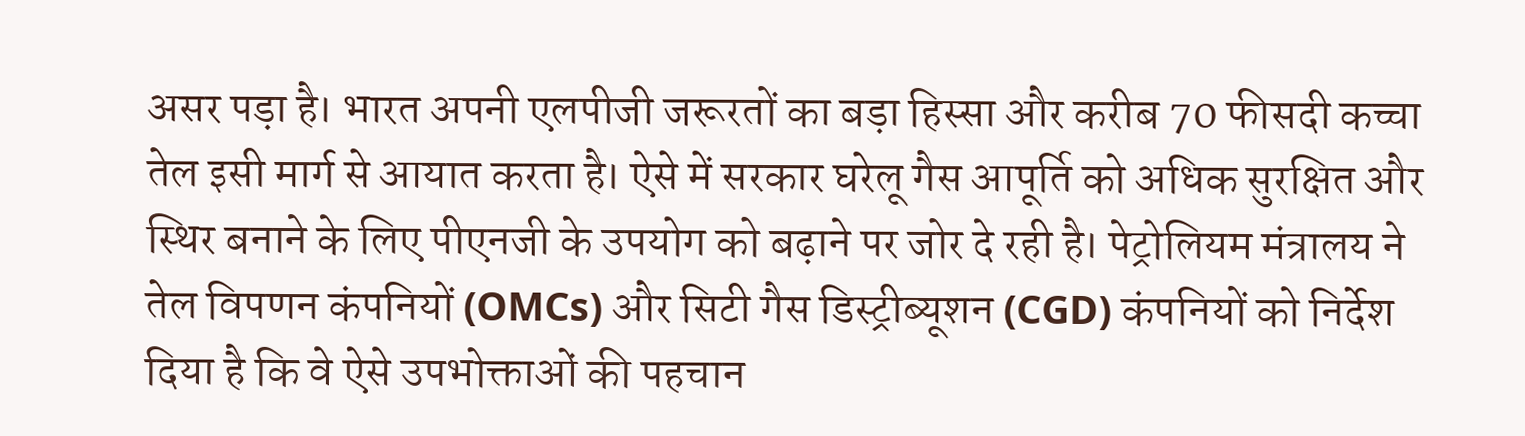असर पड़ा है। भारत अपनी एलपीजी जरूरतों का बड़ा हिस्सा और करीब 70 फीसदी कच्चा तेल इसी मार्ग से आयात करता है। ऐसे में सरकार घरेलू गैस आपूर्ति को अधिक सुरक्षित और स्थिर बनाने के लिए पीएनजी के उपयोग को बढ़ाने पर जोर दे रही है। पेट्रोलियम मंत्रालय ने तेल विपणन कंपनियों (OMCs) और सिटी गैस डिस्ट्रीब्यूशन (CGD) कंपनियों को निर्देश दिया है कि वे ऐसे उपभोक्ताओं की पहचान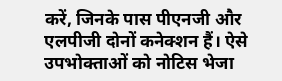करें, जिनके पास पीएनजी और एलपीजी दोनों कनेक्शन हैं। ऐसे उपभोक्ताओं को नोटिस भेजा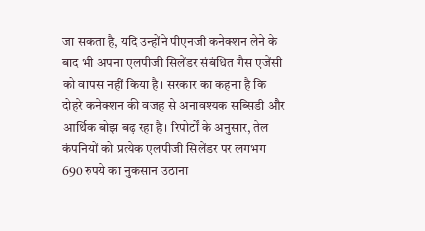जा सकता है, यदि उन्होंने पीएनजी कनेक्शन लेने के बाद भी अपना एलपीजी सिलेंडर संबंधित गैस एजेंसी को वापस नहीं किया है। सरकार का कहना है कि दोहरे कनेक्शन की वजह से अनावश्यक सब्सिडी और आर्थिक बोझ बढ़ रहा है। रिपोर्टों के अनुसार, तेल कंपनियों को प्रत्येक एलपीजी सिलेंडर पर लगभग 690 रुपये का नुकसान उठाना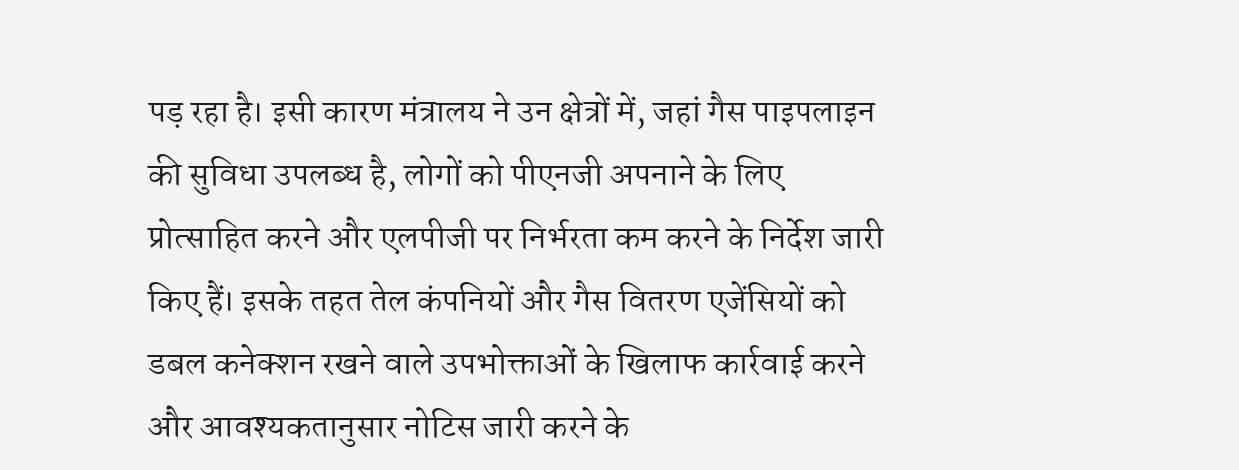पड़ रहा है। इसी कारण मंत्रालय ने उन क्षेत्रों में, जहां गैस पाइपलाइन की सुविधा उपलब्ध है, लोगों को पीएनजी अपनाने के लिए प्रोत्साहित करने और एलपीजी पर निर्भरता कम करने के निर्देश जारी किए हैं। इसके तहत तेल कंपनियों और गैस वितरण एजेंसियों को डबल कनेक्शन रखने वाले उपभोक्ताओं के खिलाफ कार्रवाई करने और आवश्यकतानुसार नोटिस जारी करने के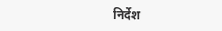निर्देश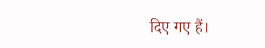दिए गए हैं।